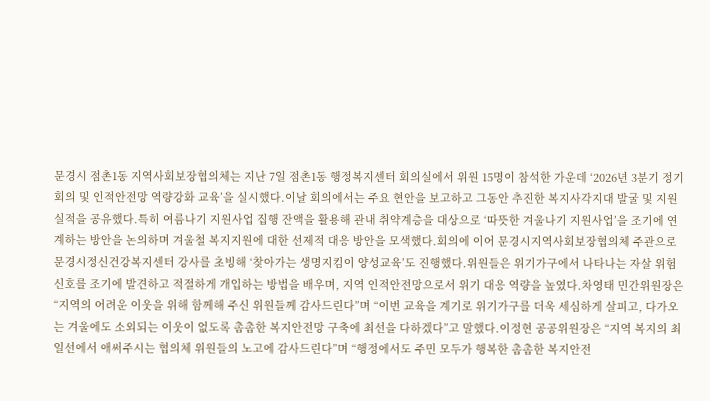문경시 점촌1동 지역사회보장협의체는 지난 7일 점촌1동 행정복지센터 회의실에서 위원 15명이 참석한 가운데 ‘2026년 3분기 정기회의 및 인적안전망 역량강화 교육’을 실시했다.이날 회의에서는 주요 현안을 보고하고 그동안 추진한 복지사각지대 발굴 및 지원 실적을 공유했다.특히 여름나기 지원사업 집행 잔액을 활용해 관내 취약계층을 대상으로 ‘따뜻한 겨울나기 지원사업’을 조기에 연계하는 방안을 논의하며 겨울철 복지지원에 대한 선제적 대응 방안을 모색했다.회의에 이어 문경시지역사회보장협의체 주관으로 문경시정신건강복지센터 강사를 초빙해 ‘찾아가는 생명지킴이 양성교육’도 진행했다.위원들은 위기가구에서 나타나는 자살 위험 신호를 조기에 발견하고 적절하게 개입하는 방법을 배우며, 지역 인적안전망으로서 위기 대응 역량을 높였다.차영태 민간위원장은 “지역의 어려운 이웃을 위해 함께해 주신 위원들께 감사드린다”며 “이번 교육을 계기로 위기가구를 더욱 세심하게 살피고, 다가오는 겨울에도 소외되는 이웃이 없도록 촘촘한 복지안전망 구축에 최선을 다하겠다”고 말했다.이정현 공공위원장은 “지역 복지의 최일선에서 애써주시는 협의체 위원들의 노고에 감사드린다”며 “행정에서도 주민 모두가 행복한 촘촘한 복지안전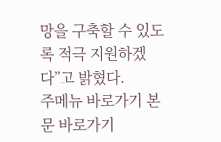망을 구축할 수 있도록 적극 지원하겠다”고 밝혔다.
주메뉴 바로가기 본문 바로가기